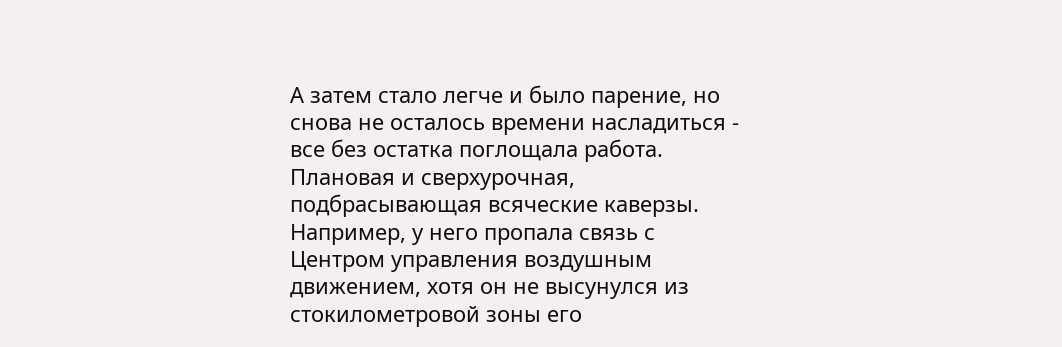А затем стало легче и было парение, но снова не осталось времени насладиться - все без остатка поглощала работа. Плановая и сверхурочная, подбрасывающая всяческие каверзы. Например, у него пропала связь с Центром управления воздушным движением, хотя он не высунулся из стокилометровой зоны его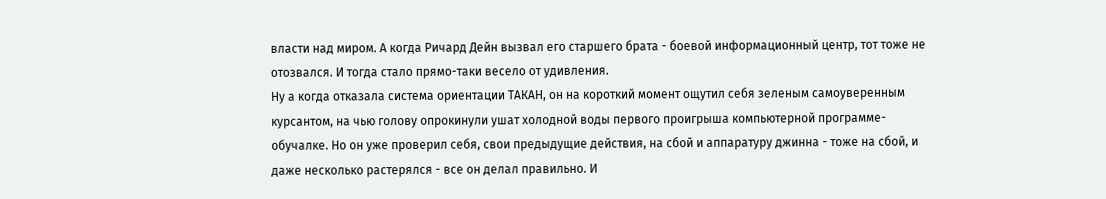власти над миром. А когда Ричард Дейн вызвал его старшего брата - боевой информационный центр, тот тоже не отозвался. И тогда стало прямо-таки весело от удивления.
Ну а когда отказала система ориентации ТАКАН, он на короткий момент ощутил себя зеленым самоуверенным курсантом, на чью голову опрокинули ушат холодной воды первого проигрыша компьютерной программе-обучалке. Но он уже проверил себя, свои предыдущие действия, на сбой и аппаратуру джинна - тоже на сбой, и даже несколько растерялся - все он делал правильно. И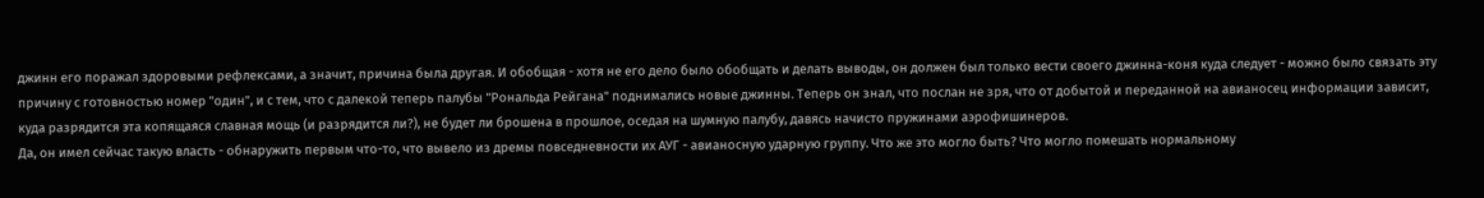джинн его поражал здоровыми рефлексами, а значит, причина была другая. И обобщая - хотя не его дело было обобщать и делать выводы, он должен был только вести своего джинна-коня куда следует - можно было связать эту причину с готовностью номер "один", и с тем, что с далекой теперь палубы "Рональда Рейгана" поднимались новые джинны. Теперь он знал, что послан не зря, что от добытой и переданной на авианосец информации зависит, куда разрядится эта копящаяся славная мощь (и разрядится ли?), не будет ли брошена в прошлое, оседая на шумную палубу, давясь начисто пружинами аэрофишинеров.
Да, он имел сейчас такую власть - обнаружить первым что-то, что вывело из дремы повседневности их АУГ - авианосную ударную группу. Что же это могло быть? Что могло помешать нормальному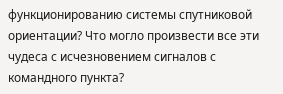функционированию системы спутниковой ориентации? Что могло произвести все эти чудеса с исчезновением сигналов с командного пункта?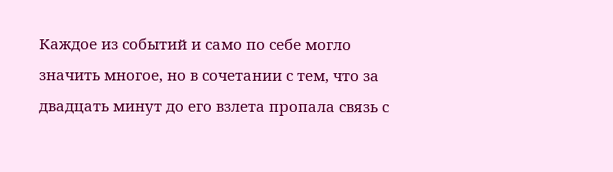Каждое из событий и само по себе могло значить многое, но в сочетании с тем, что за двадцать минут до его взлета пропала связь с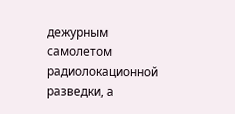дежурным самолетом радиолокационной разведки, а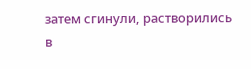затем сгинули, растворились в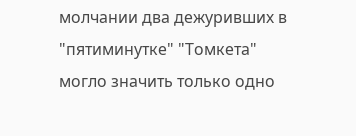молчании два дежуривших в "пятиминутке" "Томкета" могло значить только одно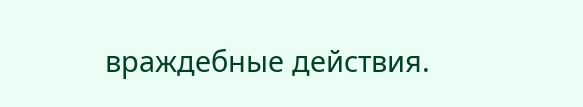враждебные действия.